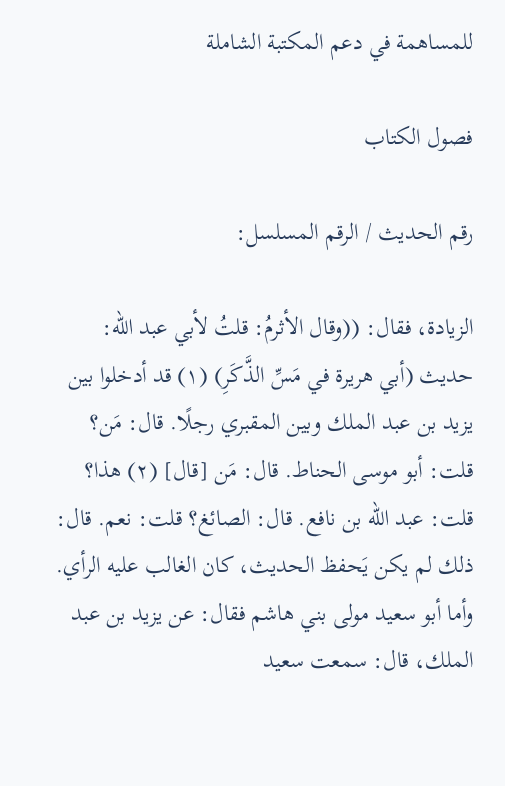للمساهمة في دعم المكتبة الشاملة

فصول الكتاب

رقم الحديث / الرقم المسلسل:

الزيادة، فقال: ((وقال الأثرمُ: قلتُ لأبي عبد الله: حديث (أبي هريرة في مَسِّ الذَّكَرِ) (١) قد أدخلوا بين يزيد بن عبد الملك وبين المقبري رجلًا. قال: مَن؟ قلت: أبو موسى الحناط. قال: مَن [قال] (٢) هذا؟ قلت: عبد الله بن نافع. قال: الصائغ؟ قلت: نعم. قال: ذلك لم يكن يَحفظ الحديث، كان الغالب عليه الرأي. وأما أبو سعيد مولى بني هاشم فقال: عن يزيد بن عبد الملك، قال: سمعت سعيد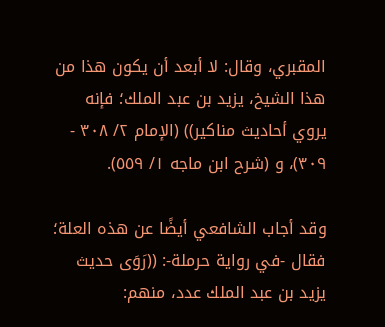المقبري، وقال: لا أبعد أن يكون هذا من هذا الشيخ، يزيد بن عبد الملك؛ فإنه يروي أحاديث مناكير)) (الإمام ٢/ ٣٠٨ - ٣٠٩)، و (شرح ابن ماجه ١/ ٥٥٩).

وقد أجاب الشافعي أيضًا عن هذه العلة؛ فقال -في رواية حرملة-: ((رَوَى حديث يزيد بن عبد الملك عدد، منهم: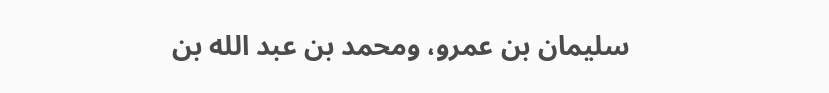سليمان بن عمرو، ومحمد بن عبد الله بن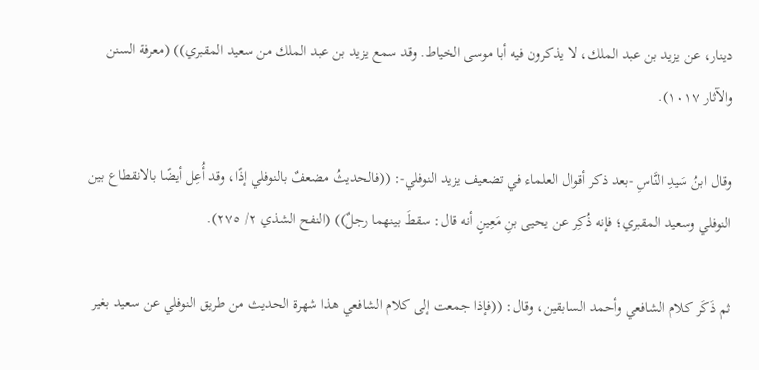دينار، عن يزيد بن عبد الملك، لا يذكرون فيه أبا موسى الخياط. وقد سمع يزيد بن عبد الملك من سعيد المقبري)) (معرفة السنن والآثار ١٠١٧).

وقال ابنُ سَيدِ النَّاسِ -بعد ذكر أقوال العلماء في تضعيف يزيد النوفلي-: ((فالحديثُ مضعفٌ بالنوفلي إذًا، وقد أُعِل أيضًا بالانقطاع بين النوفلي وسعيد المقبري؛ فإنه ذُكِر عن يحيى بنِ مَعِينٍ أنه قال: سقطَ بينهما رجلٌ)) (النفح الشذي ٢/ ٢٧٥).

ثم ذَكَر كلام الشافعي وأحمد السابقين، وقال: ((فإذا جمعت إلى كلام الشافعي هذا شهرة الحديث من طريق النوفلي عن سعيد بغير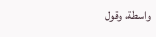واسطة، وقول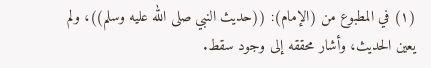(١) في المطبوع من (الإمام): ((حديث النبي صلى الله عليه وسلم))، ولم يعين الحديث، وأشار محققه إلى وجود سقط.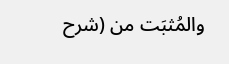والمُثبَت من (شرح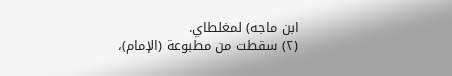ابن ماجه) لمغلطاي.
(٢) سقطت من مطبوعة (الإمام)،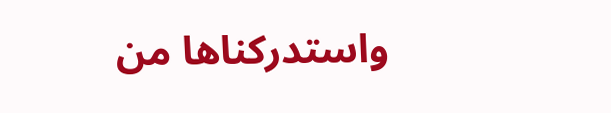واستدركناها من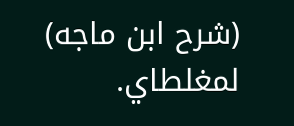(شرح ابن ماجه) لمغلطاي.